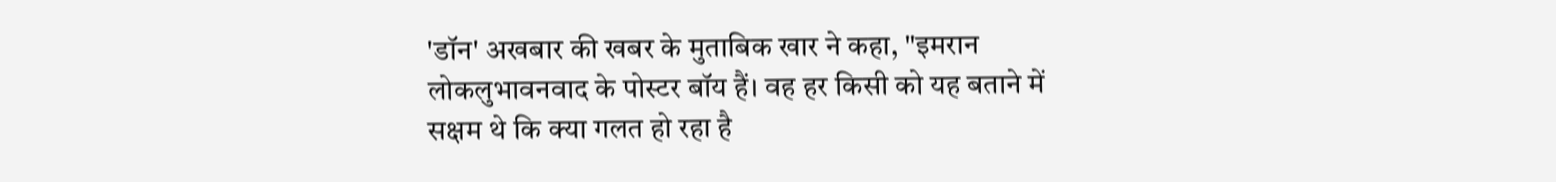'डॉन' अखबार की खबर के मुताबिक खार ने कहा, "इमरान लोकलुभावनवाद के पोस्टर बॉय हैं। वह हर किसी को यह बताने में सक्षम थे कि क्या गलत हो रहा है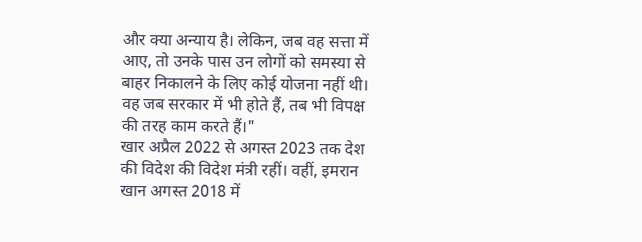और क्या अन्याय है। लेकिन, जब वह सत्ता में आए, तो उनके पास उन लोगों को समस्या से बाहर निकालने के लिए कोई योजना नहीं थी। वह जब सरकार में भी होते हैं, तब भी विपक्ष की तरह काम करते हैं।"
खार अप्रैल 2022 से अगस्त 2023 तक देश की विदेश की विदेश मंत्री रहीं। वहीं, इमरान खान अगस्त 2018 में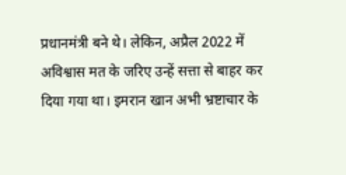प्रधानमंत्री बने थे। लेकिन, अप्रैल 2022 में अविश्वास मत के जरिए उन्हें सत्ता से बाहर कर दिया गया था। इमरान खान अभी भ्रष्टाचार के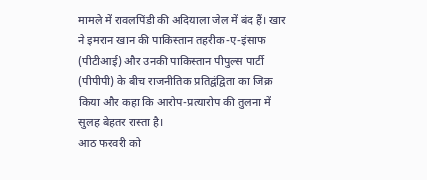मामले में रावलपिंडी की अदियाला जेल में बंद हैं। खार ने इमरान खान की पाकिस्तान तहरीक-ए-इंसाफ (पीटीआई) और उनकी पाकिस्तान पीपुल्स पार्टी (पीपीपी) के बीच राजनीतिक प्रतिद्वंद्विता का जिक्र किया और कहा कि आरोप-प्रत्यारोप की तुलना में सुलह बेहतर रास्ता है।
आठ फरवरी को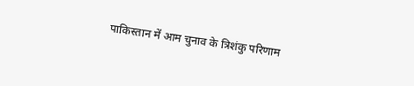पाकिस्तान में आम चुनाव के त्रिशंकु परिणाम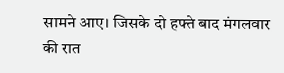सामने आए। जिसके दो हफ्ते बाद मंगलवार की रात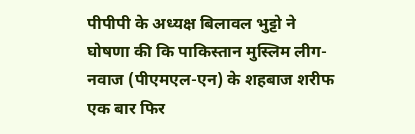पीपीपी के अध्यक्ष बिलावल भुट्टो ने घोषणा की कि पाकिस्तान मुस्लिम लीग-नवाज (पीएमएल-एन) के शहबाज शरीफ एक बार फिर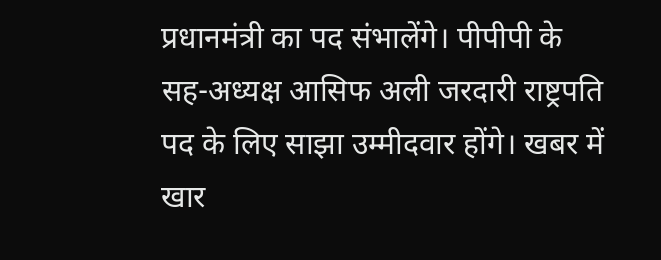प्रधानमंत्री का पद संभालेंगे। पीपीपी के सह-अध्यक्ष आसिफ अली जरदारी राष्ट्रपति पद के लिए साझा उम्मीदवार होंगे। खबर में खार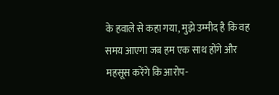के हवाले से कहा गया, मुझे उम्मीद है कि वह समय आएगा जब हम एक साथ होंगे और महसूस करेंगे कि आरोप-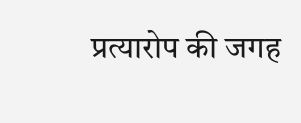प्रत्यारोप की जगह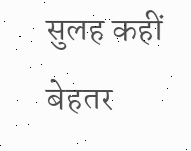सुलह कहीं बेहतर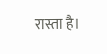रास्ता है।